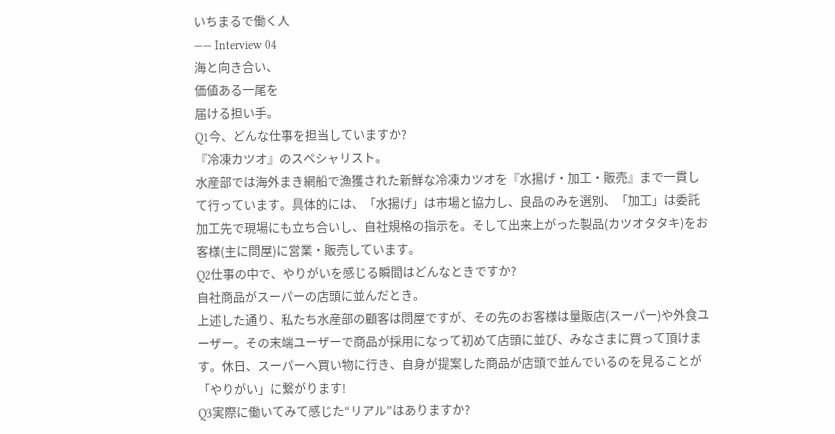いちまるで働く人
—— Interview 04
海と向き合い、
価値ある一尾を
届ける担い手。
Q1今、どんな仕事を担当していますか?
『冷凍カツオ』のスペシャリスト。
水産部では海外まき網船で漁獲された新鮮な冷凍カツオを『水揚げ・加工・販売』まで一貫して行っています。具体的には、「水揚げ」は市場と協力し、良品のみを選別、「加工」は委託加工先で現場にも立ち合いし、自社規格の指示を。そして出来上がった製品(カツオタタキ)をお客様(主に問屋)に営業・販売しています。
Q2仕事の中で、やりがいを感じる瞬間はどんなときですか?
自社商品がスーパーの店頭に並んだとき。
上述した通り、私たち水産部の顧客は問屋ですが、その先のお客様は量販店(スーパー)や外食ユーザー。その末端ユーザーで商品が採用になって初めて店頭に並び、みなさまに買って頂けます。休日、スーパーへ買い物に行き、自身が提案した商品が店頭で並んでいるのを見ることが「やりがい」に繋がります!
Q3実際に働いてみて感じた“リアル”はありますか?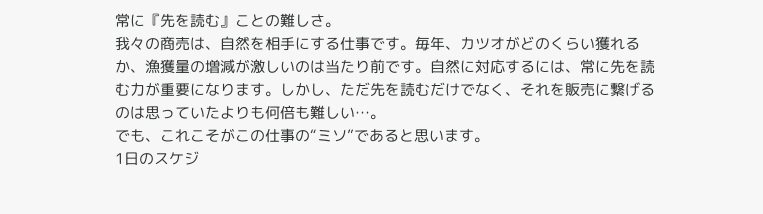常に『先を読む』ことの難しさ。
我々の商売は、自然を相手にする仕事です。毎年、カツオがどのくらい獲れるか、漁獲量の増減が激しいのは当たり前です。自然に対応するには、常に先を読む力が重要になります。しかし、ただ先を読むだけでなく、それを販売に繋げるのは思っていたよりも何倍も難しい…。
でも、これこそがこの仕事の“ミソ”であると思います。
1日のスケジ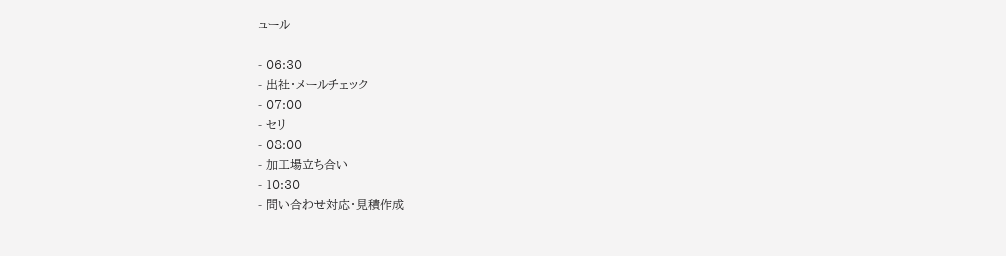ュール

- 06:30
- 出社・メールチェック
- 07:00
- セリ
- 08:00
- 加工場立ち合い
- 10:30
- 問い合わせ対応・見積作成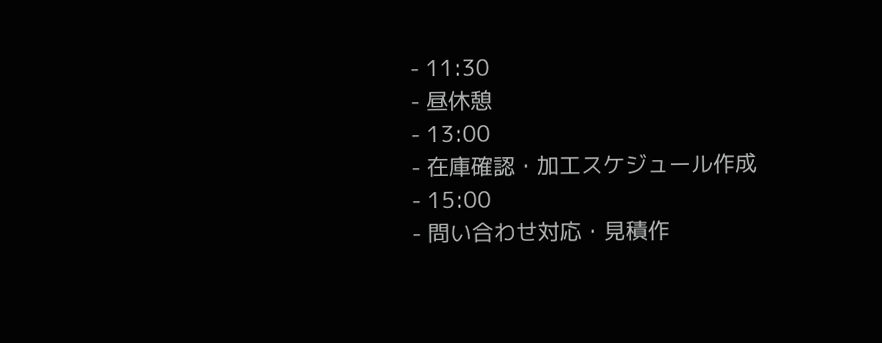- 11:30
- 昼休憩
- 13:00
- 在庫確認・加工スケジュール作成
- 15:00
- 問い合わせ対応・見積作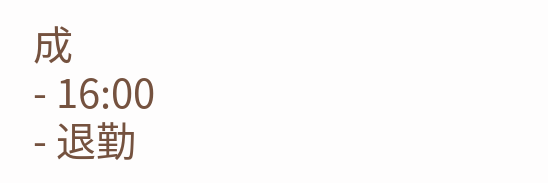成
- 16:00
- 退勤